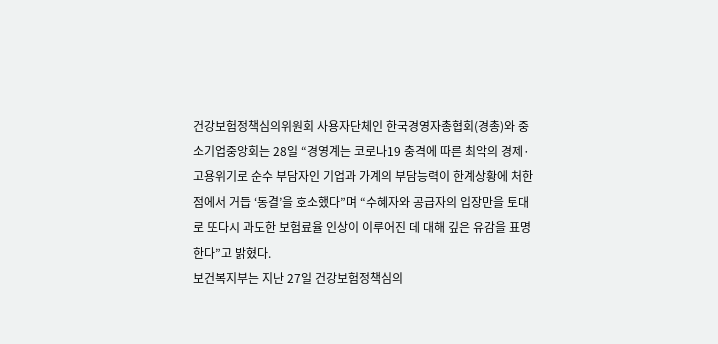건강보험정책심의위원회 사용자단체인 한국경영자총협회(경총)와 중소기업중앙회는 28일 “경영계는 코로나19 충격에 따른 최악의 경제·고용위기로 순수 부담자인 기업과 가계의 부담능력이 한계상황에 처한 점에서 거듭 ‘동결’을 호소했다”며 “수혜자와 공급자의 입장만을 토대로 또다시 과도한 보험료율 인상이 이루어진 데 대해 깊은 유감을 표명한다”고 밝혔다.
보건복지부는 지난 27일 건강보험정책심의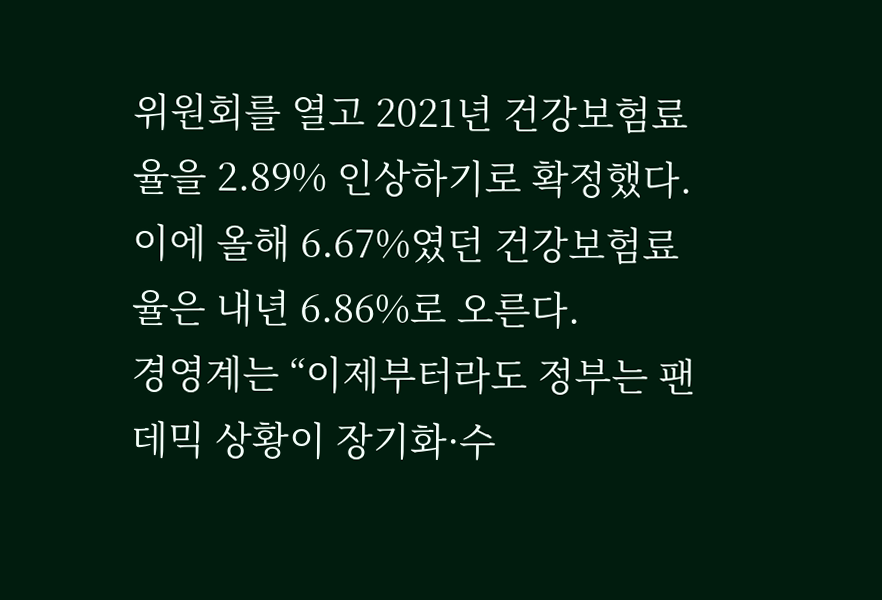위원회를 열고 2021년 건강보험료율을 2.89% 인상하기로 확정했다. 이에 올해 6.67%였던 건강보험료율은 내년 6.86%로 오른다.
경영계는 “이제부터라도 정부는 팬데믹 상황이 장기화·수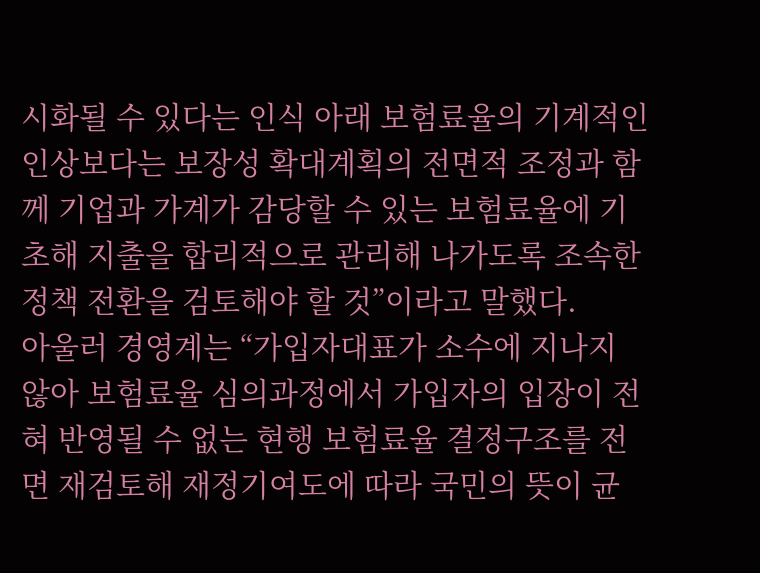시화될 수 있다는 인식 아래 보험료율의 기계적인 인상보다는 보장성 확대계획의 전면적 조정과 함께 기업과 가계가 감당할 수 있는 보험료율에 기초해 지출을 합리적으로 관리해 나가도록 조속한 정책 전환을 검토해야 할 것”이라고 말했다.
아울러 경영계는 “가입자대표가 소수에 지나지 않아 보험료율 심의과정에서 가입자의 입장이 전혀 반영될 수 없는 현행 보험료율 결정구조를 전면 재검토해 재정기여도에 따라 국민의 뜻이 균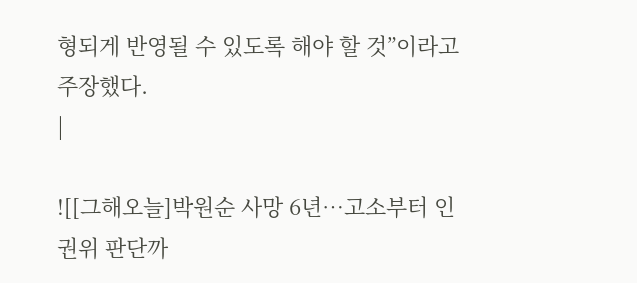형되게 반영될 수 있도록 해야 할 것”이라고 주장했다.
|

![[그해오늘]박원순 사망 6년…고소부터 인권위 판단까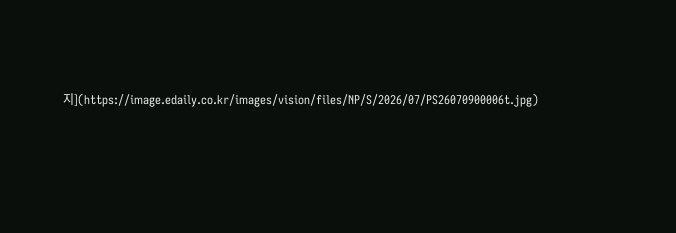지](https://image.edaily.co.kr/images/vision/files/NP/S/2026/07/PS26070900006t.jpg)